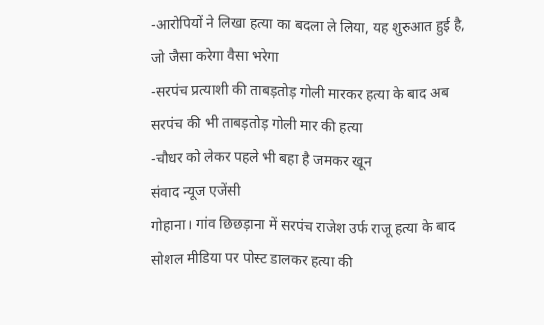-आरोपियों ने लिखा हत्या का बदला ले लिया, यह शुरुआत हुई है, जो जैसा करेगा वैसा भरेगा
-सरपंच प्रत्याशी की ताबड़तोड़ गोली मारकर हत्या के बाद अब सरपंच की भी ताबड़तोड़ गोली मार की हत्या
-चौधर को लेकर पहले भी बहा है जमकर खून
संवाद न्यूज एजेंसी
गोहाना। गांव छिछड़ाना में सरपंच राजेश उर्फ राजू हत्या के बाद सोशल मीडिया पर पोस्ट डालकर हत्या की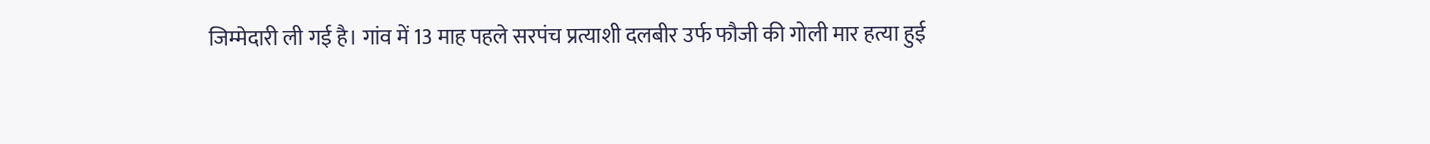जिम्मेदारी ली गई है। गांव में 13 माह पहले सरपंच प्रत्याशी दलबीर उर्फ फौजी की गोली मार हत्या हुई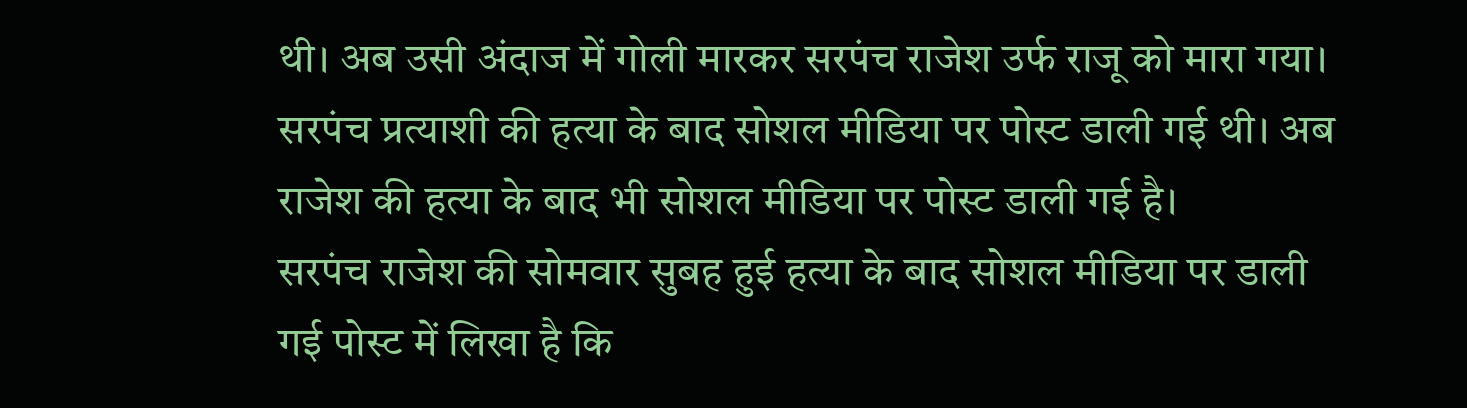थी। अब उसी अंदाज में गोली मारकर सरपंच राजेश उर्फ राजू को मारा गया। सरपंच प्रत्याशी की हत्या के बाद सोशल मीडिया पर पोस्ट डाली गई थी। अब राजेश की हत्या के बाद भी सोशल मीडिया पर पोस्ट डाली गई है।
सरपंच राजेश की सोमवार सुबह हुई हत्या के बाद सोशल मीडिया पर डाली गई पोस्ट में लिखा है कि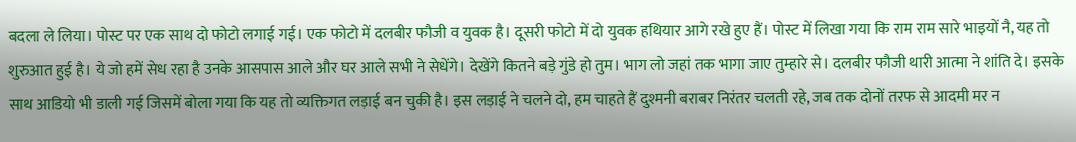बदला ले लिया। पोस्ट पर एक साथ दो फोटो लगाई गई। एक फोटो में दलबीर फौजी व युवक है। दूसरी फोटो में दो युवक हथियार आगे रखे हुए हैं। पोस्ट में लिखा गया कि राम राम सारे भाइयों नै, यह तो शुरुआत हुई है। ये जो हमें सेध रहा है उनके आसपास आले और घर आले सभी ने सेधेंगे। देखेंगे कितने बड़े गुंडे हो तुम। भाग लो जहां तक भागा जाए तुम्हारे से। दलबीर फौजी थारी आत्मा ने शांति दे। इसके साथ आडियो भी डाली गई जिसमें बोला गया कि यह तो व्यक्तिगत लड़ाई बन चुकी है। इस लड़ाई ने चलने दो, हम चाहते हैं दुश्मनी बराबर निरंतर चलती रहे, जब तक दोनों तरफ से आदमी मर न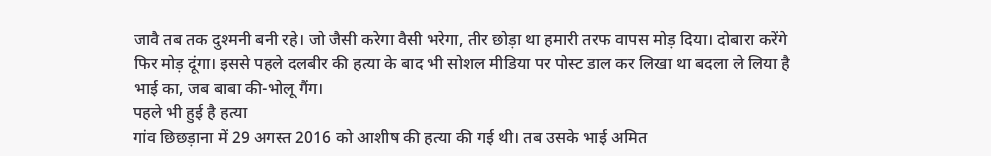जावै तब तक दुश्मनी बनी रहे। जो जैसी करेगा वैसी भरेगा, तीर छोड़ा था हमारी तरफ वापस मोड़ दिया। दोबारा करेंगे फिर मोड़ दूंगा। इससे पहले दलबीर की हत्या के बाद भी सोशल मीडिया पर पोस्ट डाल कर लिखा था बदला ले लिया है भाई का, जब बाबा की-भोलू गैंग।
पहले भी हुई है हत्या
गांव छिछड़ाना में 29 अगस्त 2016 को आशीष की हत्या की गई थी। तब उसके भाई अमित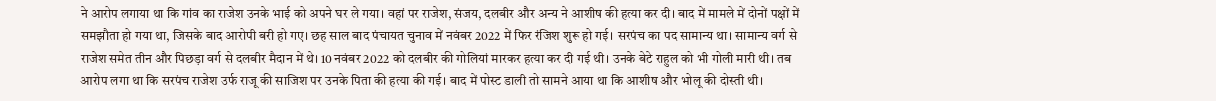ने आरोप लगाया था कि गांव का राजेश उनके भाई को अपने घर ले गया। वहां पर राजेश, संजय, दलबीर और अन्य ने आशीष की हत्या कर दी। बाद में मामले में दोनों पक्षों में समझौता हो गया था, जिसके बाद आरोपी बरी हो गए। छह साल बाद पंचायत चुनाव में नवंबर 2022 में फिर रंजिश शुरू हो गई। सरपंच का पद सामान्य था। सामान्य वर्ग से राजेश समेत तीन और पिछड़ा वर्ग से दलबीर मैदान में थे। 10 नवंबर 2022 को दलबीर की गोलियां मारकर हत्या कर दी गई थी। उनके बेटे राहुल को भी गोली मारी थी। तब आरोप लगा था कि सरपंच राजेश उर्फ राजू की साजिश पर उनके पिता की हत्या की गई। बाद में पोस्ट डाली तो सामने आया था कि आशीष और भोलू की दोस्ती थी।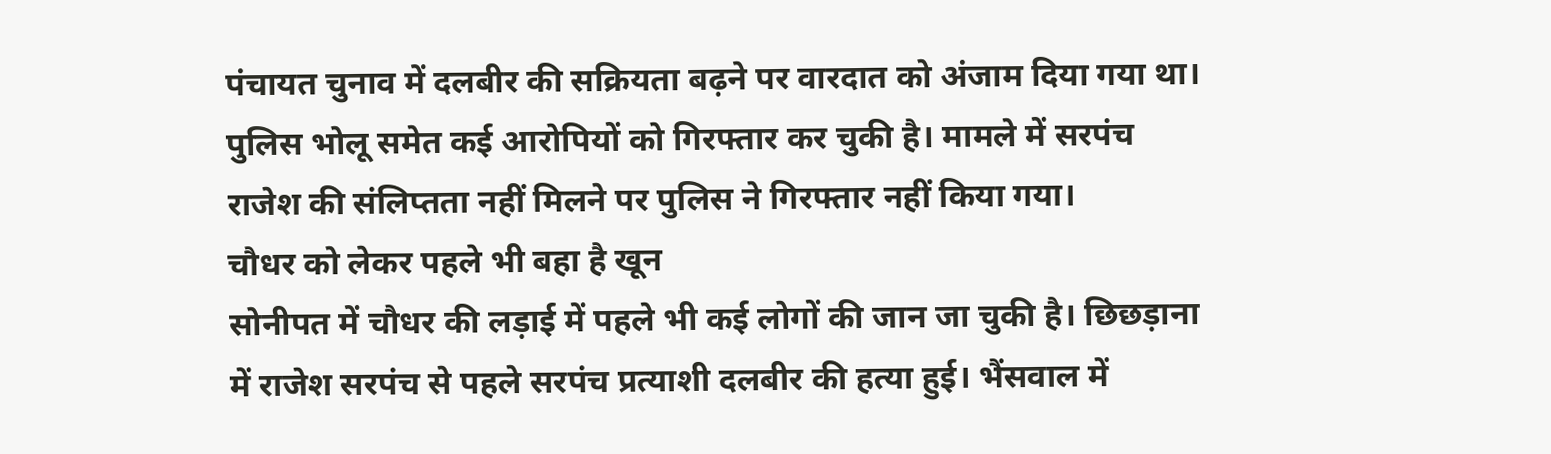पंचायत चुनाव में दलबीर की सक्रियता बढ़ने पर वारदात को अंजाम दिया गया था। पुलिस भोलू समेत कई आरोपियों को गिरफ्तार कर चुकी है। मामले में सरपंच राजेश की संलिप्तता नहीं मिलने पर पुलिस ने गिरफ्तार नहीं किया गया।
चौधर को लेकर पहले भी बहा है खून
सोनीपत में चौधर की लड़ाई में पहले भी कई लोगों की जान जा चुकी है। छिछड़ाना में राजेश सरपंच से पहले सरपंच प्रत्याशी दलबीर की हत्या हुई। भैंसवाल में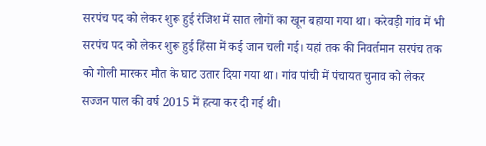सरपंच पद को लेकर शुरू हुई रंजिश में सात लोगों का खून बहाया गया था। करेवड़ी गांव में भी सरपंच पद को लेकर शुरू हुई हिंसा में कई जान चली गई। यहां तक की निवर्तमान सरपंच तक को गोली मारकर मौत के घाट उतार दिया गया था। गांव पांची में पंचायत चुनाव को लेकर सज्जन पाल की वर्ष 2015 में हत्या कर दी गई थी।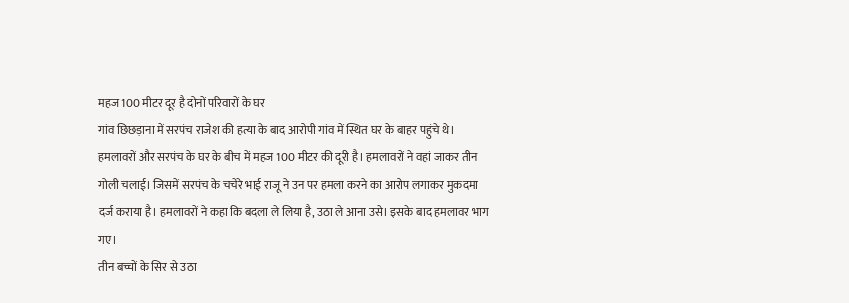महज 100 मीटर दूर है दोनों परिवारों के घर
गांव छिछड़ाना में सरपंच राजेश की हत्या के बाद आरोपी गांव में स्थित घर के बाहर पहुंचे थे। हमलावरों और सरपंच के घर के बीच में महज 100 मीटर की दूरी है। हमलावरों ने वहां जाकर तीन गोली चलाई। जिसमें सरपंच के चचेरे भाई राजू ने उन पर हमला करने का आरोप लगाकर मुकदमा दर्ज कराया है। हमलावरों ने कहा कि बदला ले लिया है, उठा ले आना उसे। इसके बाद हमलावर भाग गए।
तीन बच्चों के सिर से उठा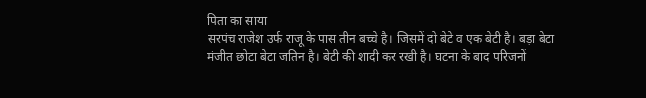पिता का साया
सरपंच राजेश उर्फ राजू के पास तीन बच्चे है। जिसमें दो बेटे व एक बेटी है। बड़ा बेटा मंजीत छोटा बेटा जतिन है। बेटी की शादी कर रखी है। घटना के बाद परिजनों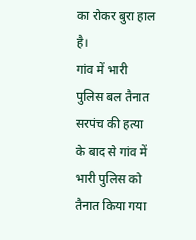का रोकर बुरा हाल है।
गांव में भारी पुलिस बल तैनात
सरपंच की हत्या के बाद से गांव में भारी पुलिस को तैनात किया गया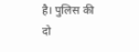है। पुलिस की दो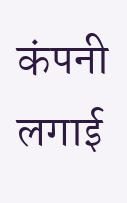कंपनी लगाई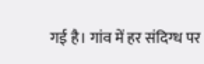गई है। गांव में हर संदिग्ध पर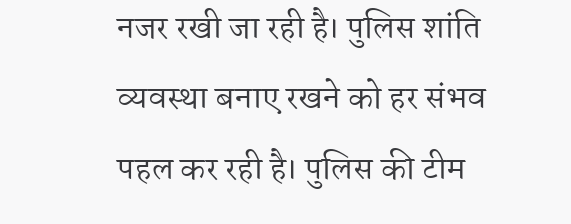नजर रखी जा रही है। पुलिस शांति व्यवस्था बनाए रखने को हर संभव पहल कर रही है। पुलिस की टीम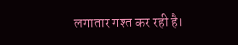लगातार गश्त कर रही है।